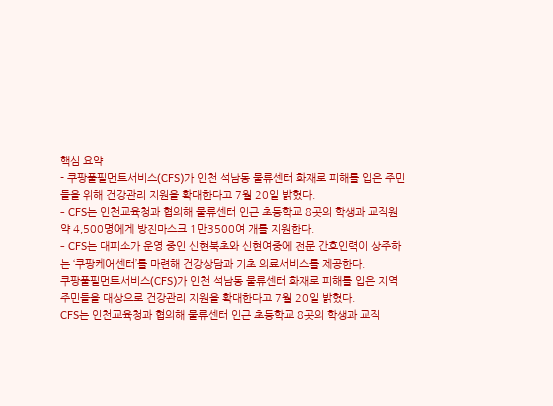핵심 요약
- 쿠팡풀필먼트서비스(CFS)가 인천 석남동 물류센터 화재로 피해를 입은 주민들을 위해 건강관리 지원을 확대한다고 7월 20일 밝혔다.
- CFS는 인천교육청과 협의해 물류센터 인근 초등학교 8곳의 학생과 교직원 약 4,500명에게 방진마스크 1만3500여 개를 지원한다.
- CFS는 대피소가 운영 중인 신현북초와 신현여중에 전문 간호인력이 상주하는 ‘쿠팡케어센터’를 마련해 건강상담과 기초 의료서비스를 제공한다.
쿠팡풀필먼트서비스(CFS)가 인천 석남동 물류센터 화재로 피해를 입은 지역 주민들을 대상으로 건강관리 지원을 확대한다고 7월 20일 밝혔다.
CFS는 인천교육청과 협의해 물류센터 인근 초등학교 8곳의 학생과 교직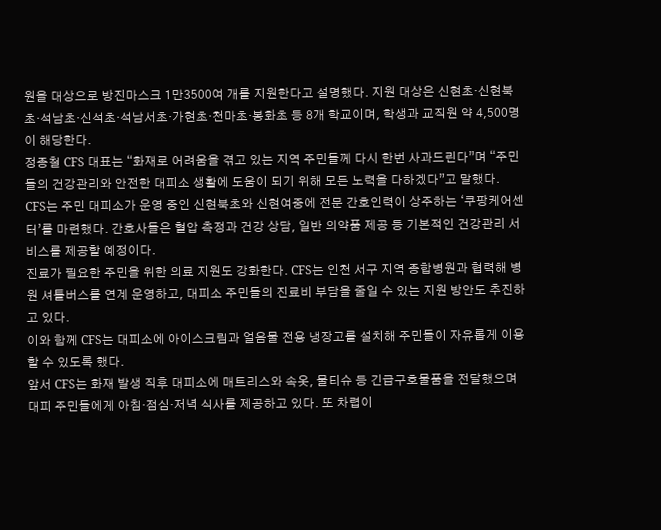원을 대상으로 방진마스크 1만3500여 개를 지원한다고 설명했다. 지원 대상은 신현초·신현북초·석남초·신석초·석남서초·가현초·천마초·봉화초 등 8개 학교이며, 학생과 교직원 약 4,500명이 해당한다.
정종철 CFS 대표는 “화재로 어려움을 겪고 있는 지역 주민들께 다시 한번 사과드린다”며 “주민들의 건강관리와 안전한 대피소 생활에 도움이 되기 위해 모든 노력을 다하겠다”고 말했다.
CFS는 주민 대피소가 운영 중인 신현북초와 신현여중에 전문 간호인력이 상주하는 ‘쿠팡케어센터’를 마련했다. 간호사들은 혈압 측정과 건강 상담, 일반 의약품 제공 등 기본적인 건강관리 서비스를 제공할 예정이다.
진료가 필요한 주민을 위한 의료 지원도 강화한다. CFS는 인천 서구 지역 종합병원과 협력해 병원 셔틀버스를 연계 운영하고, 대피소 주민들의 진료비 부담을 줄일 수 있는 지원 방안도 추진하고 있다.
이와 함께 CFS는 대피소에 아이스크림과 얼음물 전용 냉장고를 설치해 주민들이 자유롭게 이용할 수 있도록 했다.
앞서 CFS는 화재 발생 직후 대피소에 매트리스와 속옷, 물티슈 등 긴급구호물품을 전달했으며 대피 주민들에게 아침·점심·저녁 식사를 제공하고 있다. 또 차렵이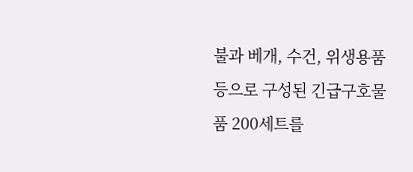불과 베개, 수건, 위생용품 등으로 구성된 긴급구호물품 200세트를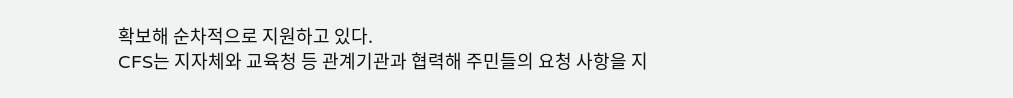확보해 순차적으로 지원하고 있다.
CFS는 지자체와 교육청 등 관계기관과 협력해 주민들의 요청 사항을 지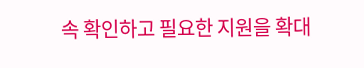속 확인하고 필요한 지원을 확대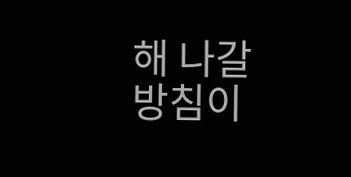해 나갈 방침이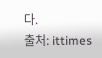다.
출처: ittimes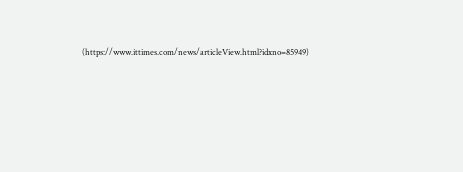(https://www.ittimes.com/news/articleView.html?idxno=85949)